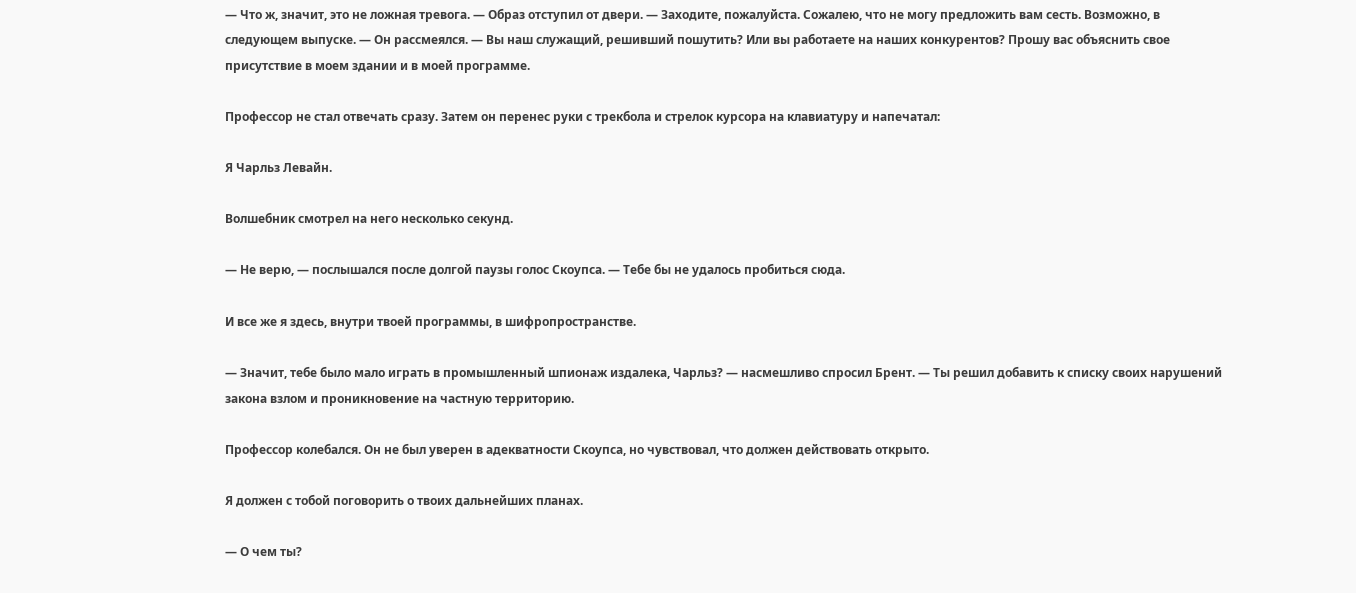— Что ж, значит, это не ложная тревога. — Образ отступил от двери. — Заходите, пожалуйста. Сожалею, что не могу предложить вам сесть. Возможно, в следующем выпуске. — Он рассмеялся. — Вы наш служащий, решивший пошутить? Или вы работаете на наших конкурентов? Прошу вас объяснить свое присутствие в моем здании и в моей программе.

Профессор не стал отвечать сразу. Затем он перенес руки с трекбола и стрелок курсора на клавиатуру и напечатал:

Я Чарльз Левайн.

Волшебник смотрел на него несколько секунд.

— Не верю, — послышался после долгой паузы голос Скоупса. — Тебе бы не удалось пробиться сюда.

И все же я здесь, внутри твоей программы, в шифропространстве.

— Значит, тебе было мало играть в промышленный шпионаж издалека, Чарльз? — насмешливо спросил Брент. — Ты решил добавить к списку своих нарушений закона взлом и проникновение на частную территорию.

Профессор колебался. Он не был уверен в адекватности Скоупса, но чувствовал, что должен действовать открыто.

Я должен с тобой поговорить о твоих дальнейших планах.

— О чем ты?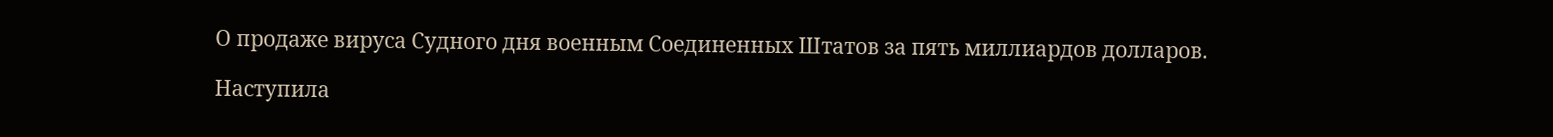О продаже вируса Судного дня военным Соединенных Штатов за пять миллиардов долларов.

Наступила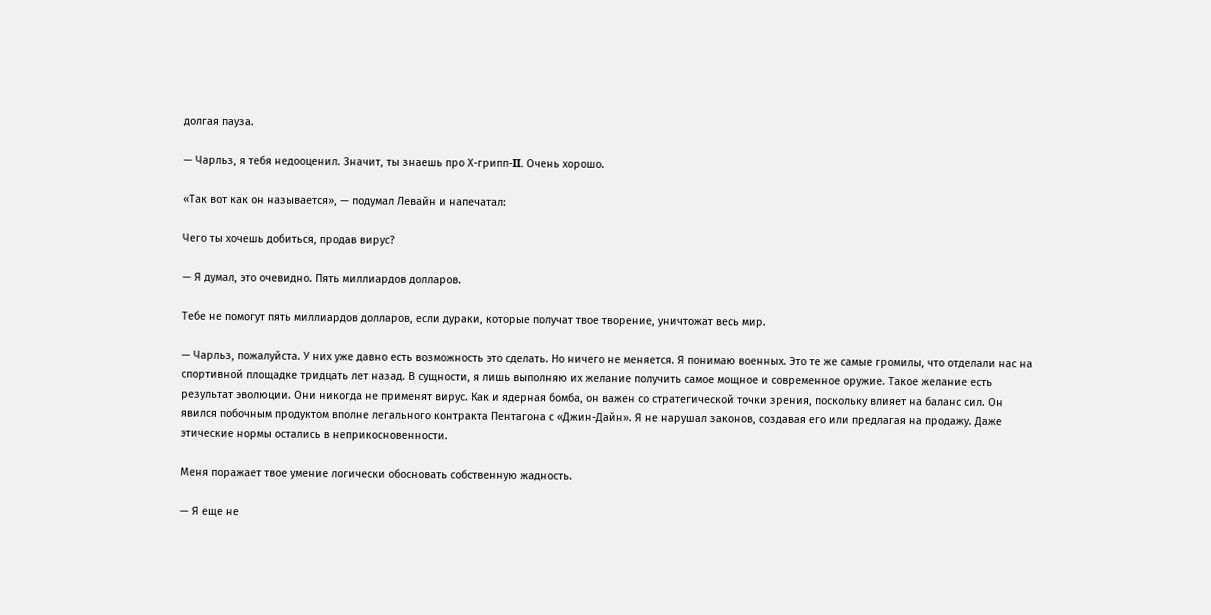долгая пауза.

— Чарльз, я тебя недооценил. Значит, ты знаешь про Х-грипп-II. Очень хорошо.

«Так вот как он называется», — подумал Левайн и напечатал:

Чего ты хочешь добиться, продав вирус?

— Я думал, это очевидно. Пять миллиардов долларов.

Тебе не помогут пять миллиардов долларов, если дураки, которые получат твое творение, уничтожат весь мир.

— Чарльз, пожалуйста. У них уже давно есть возможность это сделать. Но ничего не меняется. Я понимаю военных. Это те же самые громилы, что отделали нас на спортивной площадке тридцать лет назад. В сущности, я лишь выполняю их желание получить самое мощное и современное оружие. Такое желание есть результат эволюции. Они никогда не применят вирус. Как и ядерная бомба, он важен со стратегической точки зрения, поскольку влияет на баланс сил. Он явился побочным продуктом вполне легального контракта Пентагона с «Джин-Дайн». Я не нарушал законов, создавая его или предлагая на продажу. Даже этические нормы остались в неприкосновенности.

Меня поражает твое умение логически обосновать собственную жадность.

— Я еще не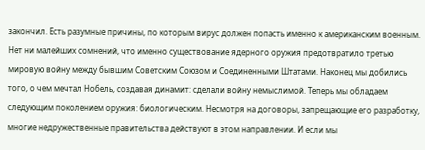закончил. Есть разумные причины, по которым вирус должен попасть именно к американским военным. Нет ни малейших сомнений, что именно существование ядерного оружия предотвратило третью мировую войну между бывшим Советским Союзом и Соединенными Штатами. Наконец мы добились того, о чем мечтал Нобель, создавая динамит: сделали войну немыслимой. Теперь мы обладаем следующим поколением оружия: биологическим. Несмотря на договоры, запрещающие его разработку, многие недружественные правительства действуют в этом направлении. И если мы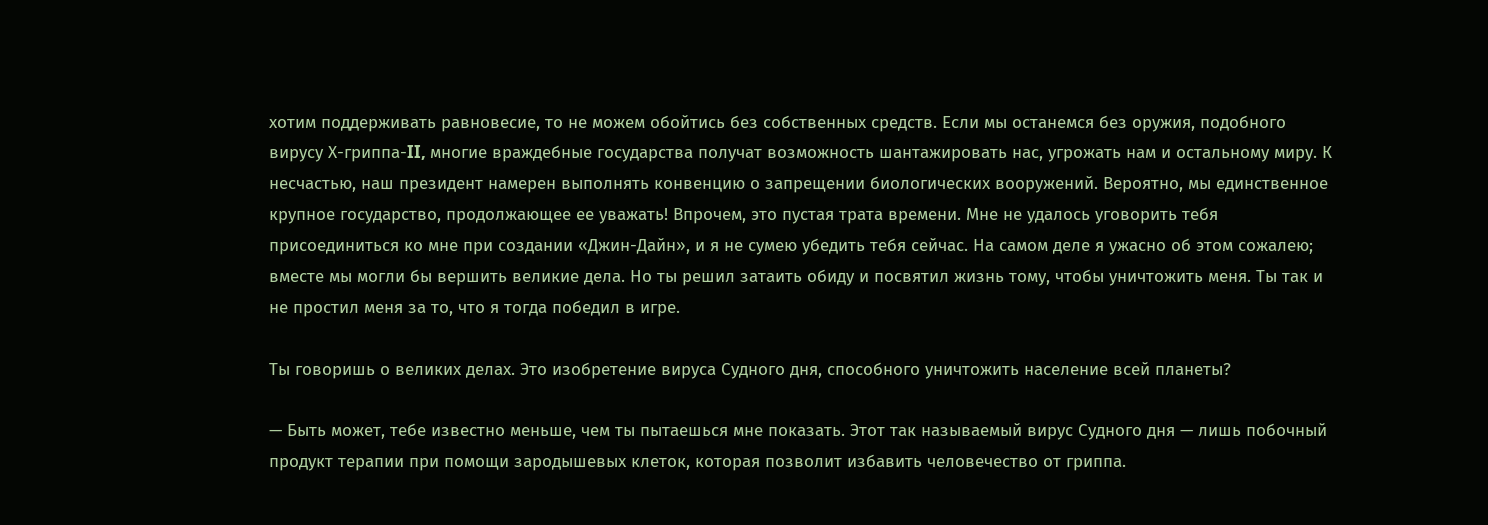хотим поддерживать равновесие, то не можем обойтись без собственных средств. Если мы останемся без оружия, подобного вирусу Х-гриппа-II, многие враждебные государства получат возможность шантажировать нас, угрожать нам и остальному миру. К несчастью, наш президент намерен выполнять конвенцию о запрещении биологических вооружений. Вероятно, мы единственное крупное государство, продолжающее ее уважать! Впрочем, это пустая трата времени. Мне не удалось уговорить тебя присоединиться ко мне при создании «Джин-Дайн», и я не сумею убедить тебя сейчас. На самом деле я ужасно об этом сожалею; вместе мы могли бы вершить великие дела. Но ты решил затаить обиду и посвятил жизнь тому, чтобы уничтожить меня. Ты так и не простил меня за то, что я тогда победил в игре.

Ты говоришь о великих делах. Это изобретение вируса Судного дня, способного уничтожить население всей планеты?

— Быть может, тебе известно меньше, чем ты пытаешься мне показать. Этот так называемый вирус Судного дня — лишь побочный продукт терапии при помощи зародышевых клеток, которая позволит избавить человечество от гриппа.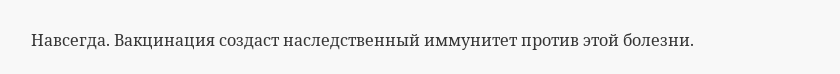Навсегда. Вакцинация создаст наследственный иммунитет против этой болезни.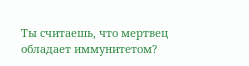Ты считаешь, что мертвец обладает иммунитетом?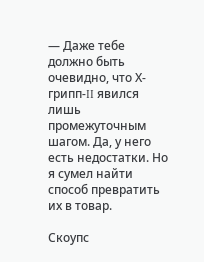— Даже тебе должно быть очевидно, что Х-грипп-II явился лишь промежуточным шагом. Да, у него есть недостатки. Но я сумел найти способ превратить их в товар.

Скоупс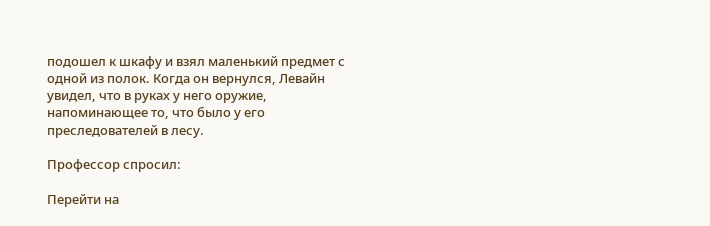подошел к шкафу и взял маленький предмет с одной из полок. Когда он вернулся, Левайн увидел, что в руках у него оружие, напоминающее то, что было у его преследователей в лесу.

Профессор спросил:

Перейти на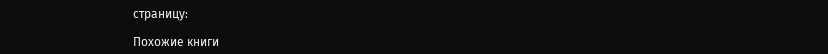страницу:

Похожие книги